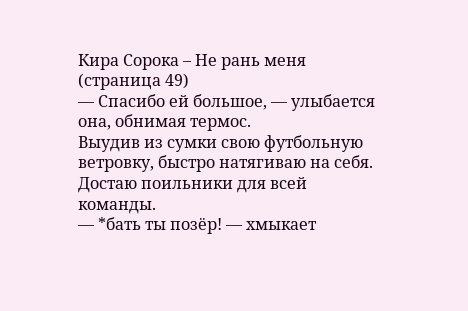Кира Сорока – Не рань меня (страница 49)
— Спасибо ей большое, — улыбается она, обнимая термос.
Выудив из сумки свою футбольную ветровку, быстро натягиваю на себя. Достаю поильники для всей команды.
— *бать ты позёр! — хмыкает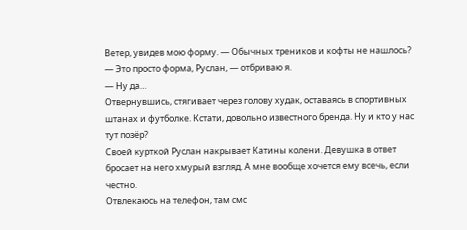Ветер, увидев мою форму. — Обычных треников и кофты не нашлось?
— Это просто форма, Руслан, — отбриваю я.
— Ну да…
Отвернувшись, стягивает через голову худак, оставаясь в спортивных штанах и футболке. Кстати, довольно известного бренда. Ну и кто у нас тут позёр?
Своей курткой Руслан накрывает Катины колени. Девушка в ответ бросает на него хмурый взгляд. А мне вообще хочется ему всечь, если честно.
Отвлекаюсь на телефон, там смс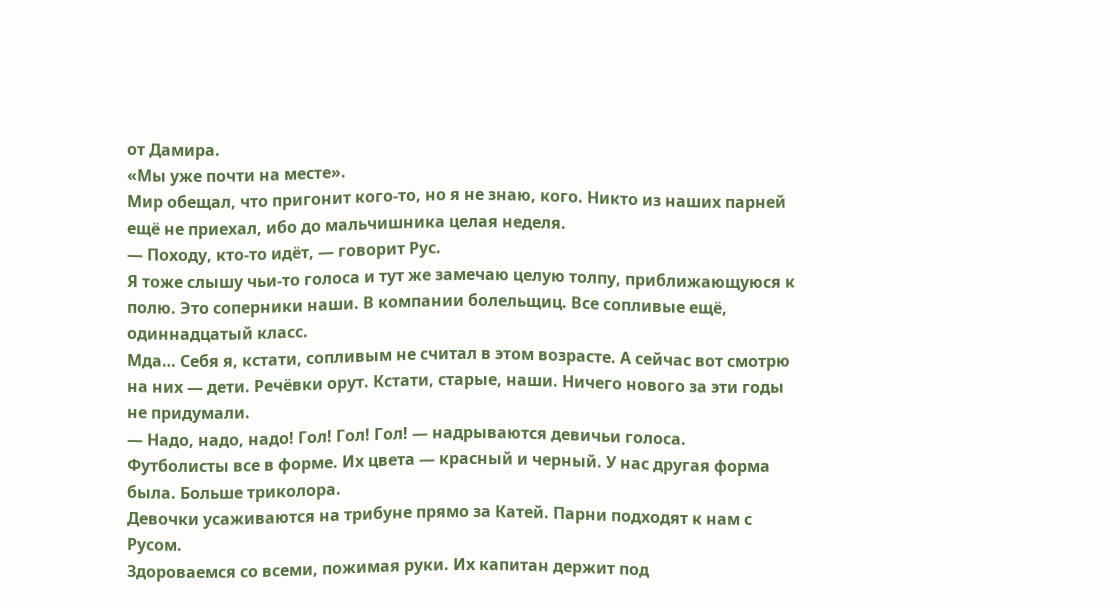от Дамира.
«Мы уже почти на месте».
Мир обещал, что пригонит кого-то, но я не знаю, кого. Никто из наших парней ещё не приехал, ибо до мальчишника целая неделя.
— Походу, кто-то идёт, — говорит Рус.
Я тоже слышу чьи-то голоса и тут же замечаю целую толпу, приближающуюся к полю. Это соперники наши. В компании болельщиц. Все сопливые ещё, одиннадцатый класс.
Мда… Себя я, кстати, сопливым не считал в этом возрасте. А сейчас вот смотрю на них — дети. Речёвки орут. Кстати, старые, наши. Ничего нового за эти годы не придумали.
— Надо, надо, надо! Гол! Гол! Гол! — надрываются девичьи голоса.
Футболисты все в форме. Их цвета — красный и черный. У нас другая форма была. Больше триколора.
Девочки усаживаются на трибуне прямо за Катей. Парни подходят к нам с Русом.
Здороваемся со всеми, пожимая руки. Их капитан держит под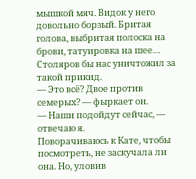мышкой мяч. Видок у него довольно борзый. Бритая голова, выбритая полоска на брови, татуировка на шее… Столяров бы нас уничтожил за такой прикид.
— Это всё? Двое против семерых? — фыркает он.
— Наши подойдут сейчас, — отвечаю я.
Поворачиваюсь к Кате, чтобы посмотреть, не заскучала ли она. Но, уловив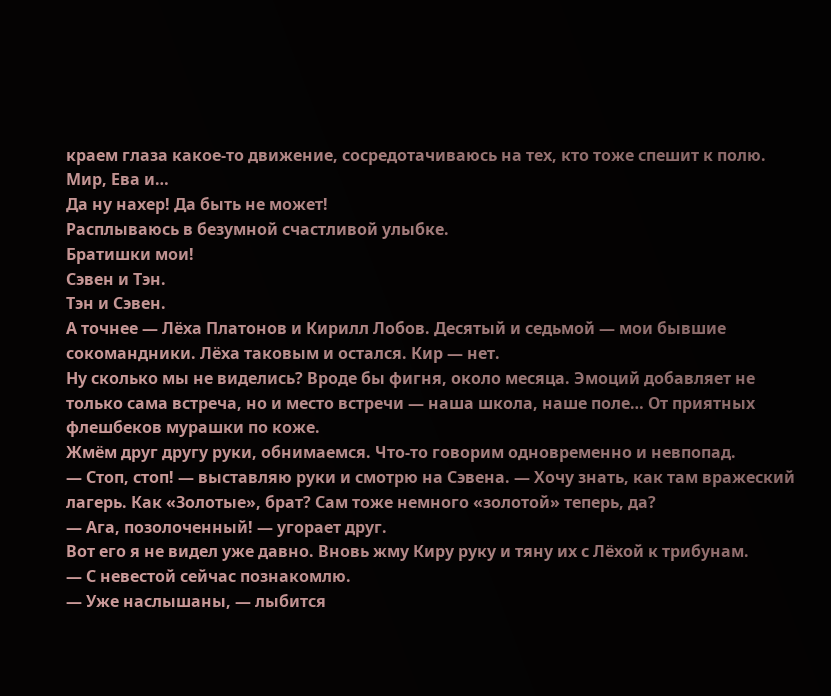краем глаза какое-то движение, сосредотачиваюсь на тех, кто тоже спешит к полю.
Мир, Ева и…
Да ну нахер! Да быть не может!
Расплываюсь в безумной счастливой улыбке.
Братишки мои!
Сэвен и Тэн.
Тэн и Сэвен.
А точнее — Лёха Платонов и Кирилл Лобов. Десятый и седьмой — мои бывшие сокомандники. Лёха таковым и остался. Кир — нет.
Ну сколько мы не виделись? Вроде бы фигня, около месяца. Эмоций добавляет не только сама встреча, но и место встречи — наша школа, наше поле… От приятных флешбеков мурашки по коже.
Жмём друг другу руки, обнимаемся. Что-то говорим одновременно и невпопад.
— Стоп, стоп! — выставляю руки и смотрю на Сэвена. — Хочу знать, как там вражеский лагерь. Как «Золотые», брат? Сам тоже немного «золотой» теперь, да?
— Ага, позолоченный! — угорает друг.
Вот его я не видел уже давно. Вновь жму Киру руку и тяну их с Лёхой к трибунам.
— С невестой сейчас познакомлю.
— Уже наслышаны, — лыбится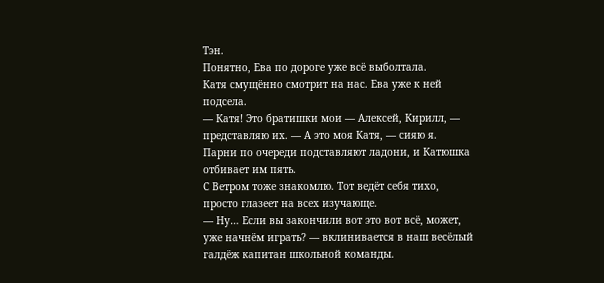Тэн.
Понятно, Ева по дороге уже всё выболтала.
Катя смущённо смотрит на нас. Ева уже к ней подсела.
— Катя! Это братишки мои — Алексей, Кирилл, — представляю их. — А это моя Катя, — сияю я.
Парни по очереди подставляют ладони, и Катюшка отбивает им пять.
С Ветром тоже знакомлю. Тот ведёт себя тихо, просто глазеет на всех изучающе.
— Ну… Если вы закончили вот это вот всё, может, уже начнём играть? — вклинивается в наш весёлый галдёж капитан школьной команды.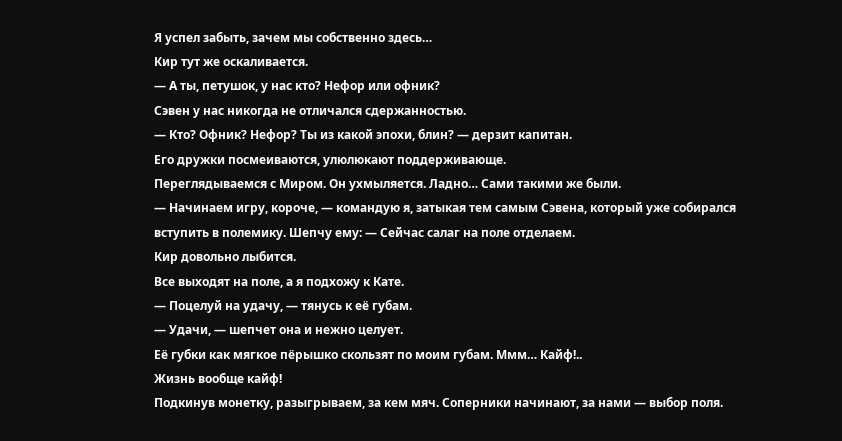Я успел забыть, зачем мы собственно здесь…
Кир тут же оскаливается.
— А ты, петушок, у нас кто? Нефор или офник?
Сэвен у нас никогда не отличался сдержанностью.
— Кто? Офник? Нефор? Ты из какой эпохи, блин? — дерзит капитан.
Его дружки посмеиваются, улюлюкают поддерживающе.
Переглядываемся с Миром. Он ухмыляется. Ладно… Сами такими же были.
— Начинаем игру, короче, — командую я, затыкая тем самым Сэвена, который уже собирался вступить в полемику. Шепчу ему: — Сейчас салаг на поле отделаем.
Кир довольно лыбится.
Все выходят на поле, а я подхожу к Кате.
— Поцелуй на удачу, — тянусь к её губам.
— Удачи, — шепчет она и нежно целует.
Её губки как мягкое пёрышко скользят по моим губам. Ммм… Кайф!..
Жизнь вообще кайф!
Подкинув монетку, разыгрываем, за кем мяч. Соперники начинают, за нами — выбор поля.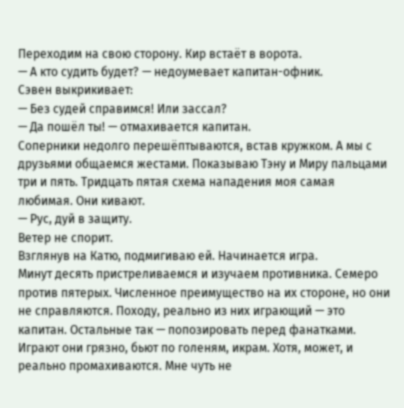Переходим на свою сторону. Кир встаёт в ворота.
— А кто судить будет? — недоумевает капитан-офник.
Сэвен выкрикивает:
— Без судей справимся! Или зассал?
— Да пошёл ты! — отмахивается капитан.
Соперники недолго перешёптываются, встав кружком. А мы с друзьями общаемся жестами. Показываю Тэну и Миру пальцами три и пять. Тридцать пятая схема нападения моя самая любимая. Они кивают.
— Рус, дуй в защиту.
Ветер не спорит.
Взглянув на Катю, подмигиваю ей. Начинается игра.
Минут десять пристреливаемся и изучаем противника. Семеро против пятерых. Численное преимущество на их стороне, но они не справляются. Походу, реально из них играющий — это капитан. Остальные так — попозировать перед фанатками.
Играют они грязно, бьют по голеням, икрам. Хотя, может, и реально промахиваются. Мне чуть не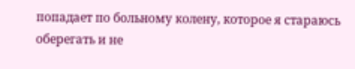попадает по больному колену, которое я стараюсь оберегать и не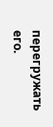перегружать его.